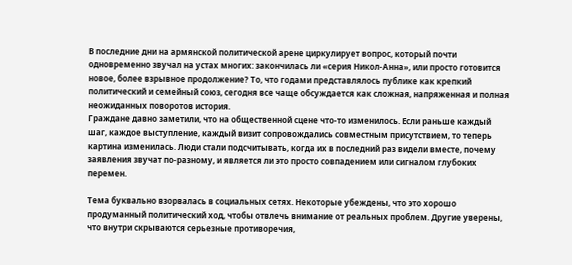В последние дни на армянской политической арене циркулирует вопрос, который почти одновременно звучал на устах многих: закончилась ли «серия Никол-Анна», или просто готовится новое, более взрывное продолжение? То, что годами представлялось публике как крепкий политический и семейный союз, сегодня все чаще обсуждается как сложная, напряженная и полная неожиданных поворотов история.
Граждане давно заметили, что на общественной сцене что-то изменилось. Если раньше каждый шаг, каждое выступление, каждый визит сопровождались совместным присутствием, то теперь картина изменилась. Люди стали подсчитывать, когда их в последний раз видели вместе, почему заявления звучат по-разному, и является ли это просто совпадением или сигналом глубоких перемен.

Тема буквально взорвалась в социальных сетях. Некоторые убеждены, что это хорошо продуманный политический ход, чтобы отвлечь внимание от реальных проблем. Другие уверены, что внутри скрываются серьезные противоречия,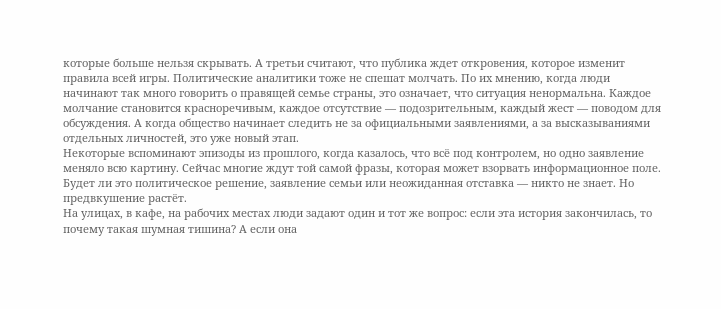которые больше нельзя скрывать. А третьи считают, что публика ждет откровения, которое изменит правила всей игры. Политические аналитики тоже не спешат молчать. По их мнению, когда люди начинают так много говорить о правящей семье страны, это означает, что ситуация ненормальна. Каждое молчание становится красноречивым, каждое отсутствие — подозрительным, каждый жест — поводом для обсуждения. А когда общество начинает следить не за официальными заявлениями, а за высказываниями отдельных личностей, это уже новый этап.
Некоторые вспоминают эпизоды из прошлого, когда казалось, что всё под контролем, но одно заявление меняло всю картину. Сейчас многие ждут той самой фразы, которая может взорвать информационное поле. Будет ли это политическое решение, заявление семьи или неожиданная отставка — никто не знает. Но предвкушение растёт.
На улицах, в кафе, на рабочих местах люди задают один и тот же вопрос: если эта история закончилась, то почему такая шумная тишина? А если она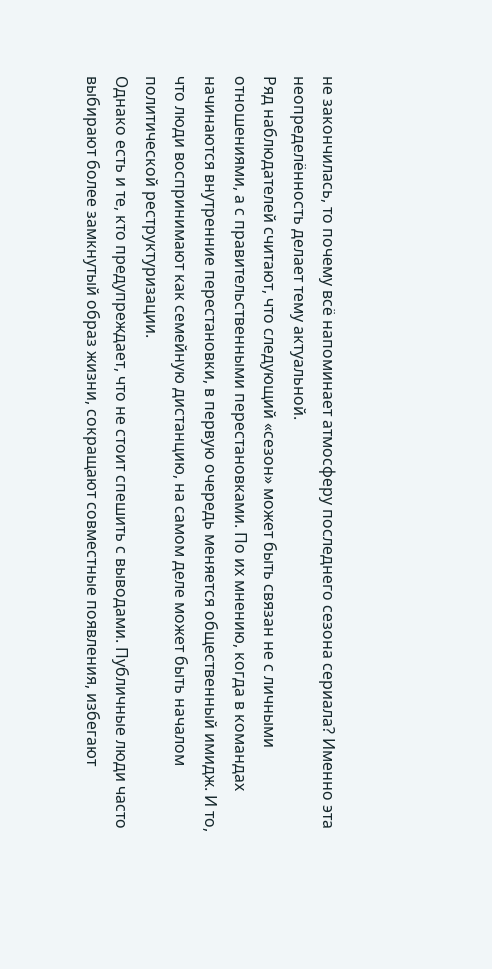не закончилась, то почему всё напоминает атмосферу последнего сезона сериала? Именно эта неопределённость делает тему актуальной.
Ряд наблюдателей считают, что следующий «сезон» может быть связан не с личными отношениями, а с правительственными перестановками. По их мнению, когда в командах начинаются внутренние перестановки, в первую очередь меняется общественный имидж. И то, что люди воспринимают как семейную дистанцию, на самом деле может быть началом политической реструктуризации.
Однако есть и те, кто предупреждает, что не стоит спешить с выводами. Публичные люди часто выбирают более замкнутый образ жизни, сокращают совместные появления, избегают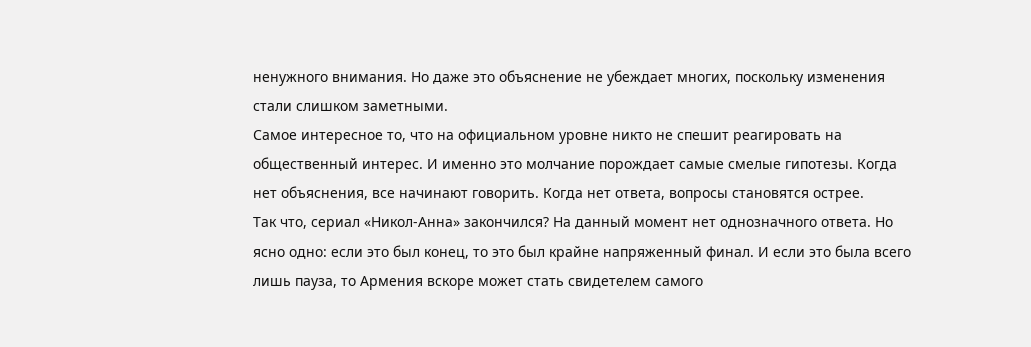ненужного внимания. Но даже это объяснение не убеждает многих, поскольку изменения стали слишком заметными.
Самое интересное то, что на официальном уровне никто не спешит реагировать на общественный интерес. И именно это молчание порождает самые смелые гипотезы. Когда нет объяснения, все начинают говорить. Когда нет ответа, вопросы становятся острее.
Так что, сериал «Никол-Анна» закончился? На данный момент нет однозначного ответа. Но ясно одно: если это был конец, то это был крайне напряженный финал. И если это была всего лишь пауза, то Армения вскоре может стать свидетелем самого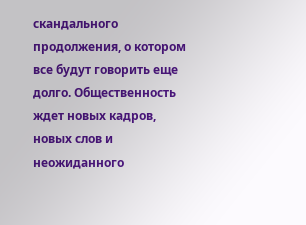скандального продолжения, о котором все будут говорить еще долго. Общественность ждет новых кадров, новых слов и неожиданного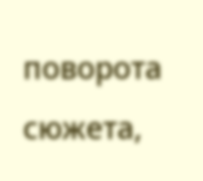поворота сюжета,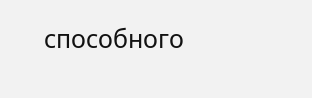способного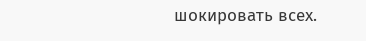шокировать всех.